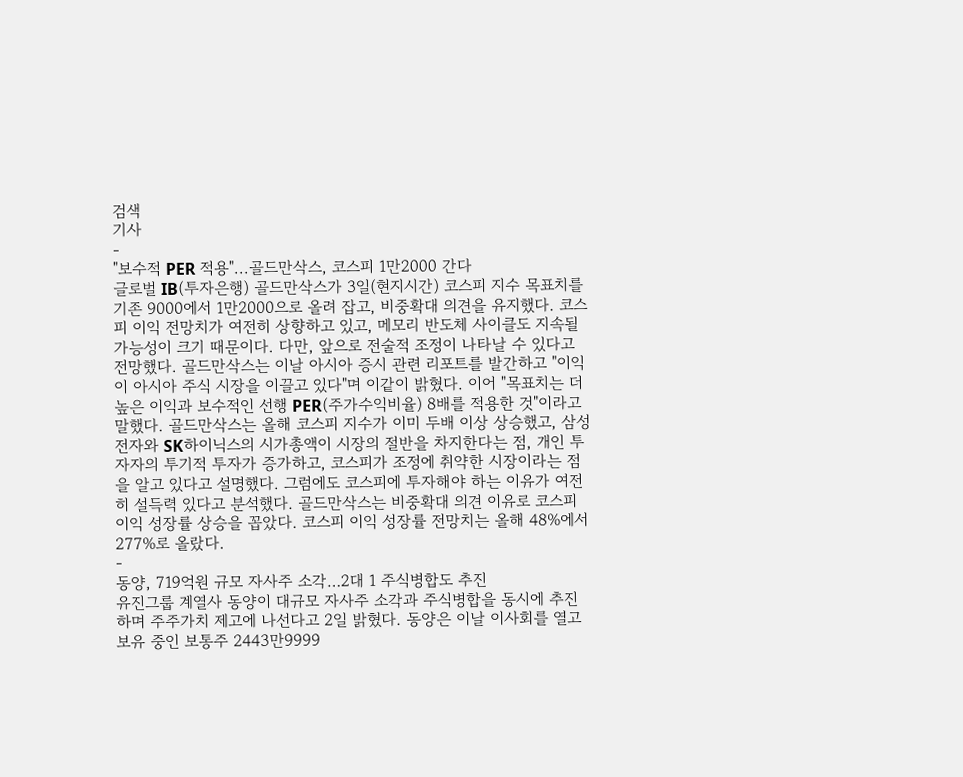검색
기사
-
"보수적 PER 적용"...골드만삭스, 코스피 1만2000 간다
글로벌 IB(투자은행) 골드만삭스가 3일(현지시간) 코스피 지수 목표치를 기존 9000에서 1만2000으로 올려 잡고, 비중확대 의견을 유지했다. 코스피 이익 전망치가 여전히 상향하고 있고, 메모리 반도체 사이클도 지속될 가능성이 크기 때문이다. 다만, 앞으로 전술적 조정이 나타날 수 있다고 전망했다. 골드만삭스는 이날 아시아 증시 관련 리포트를 발간하고 "이익이 아시아 주식 시장을 이끌고 있다"며 이같이 밝혔다. 이어 "목표치는 더 높은 이익과 보수적인 선행 PER(주가수익비율) 8배를 적용한 것"이라고 말했다. 골드만삭스는 올해 코스피 지수가 이미 두배 이상 상승했고, 삼성전자와 SK하이닉스의 시가총액이 시장의 절반을 차지한다는 점, 개인 투자자의 투기적 투자가 증가하고, 코스피가 조정에 취약한 시장이라는 점을 알고 있다고 설명했다. 그럼에도 코스피에 투자해야 하는 이유가 여전히 설득력 있다고 분석했다. 골드만삭스는 비중확대 의견 이유로 코스피 이익 성장률 상승을 꼽았다. 코스피 이익 성장률 전망치는 올해 48%에서 277%로 올랐다.
-
동양, 719억원 규모 자사주 소각…2대 1 주식병합도 추진
유진그룹 계열사 동양이 대규모 자사주 소각과 주식병합을 동시에 추진하며 주주가치 제고에 나선다고 2일 밝혔다. 동양은 이날 이사회를 열고 보유 중인 보통주 2443만9999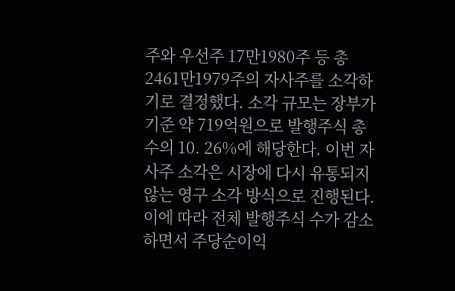주와 우선주 17만1980주 등 총 2461만1979주의 자사주를 소각하기로 결정했다. 소각 규모는 장부가 기준 약 719억원으로 발행주식 총수의 10. 26%에 해당한다. 이번 자사주 소각은 시장에 다시 유통되지 않는 영구 소각 방식으로 진행된다. 이에 따라 전체 발행주식 수가 감소하면서 주당순이익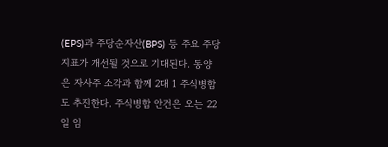(EPS)과 주당순자산(BPS) 등 주요 주당 지표가 개선될 것으로 기대된다. 동양은 자사주 소각과 함께 2대 1 주식병합도 추진한다. 주식병합 안건은 오는 22일 임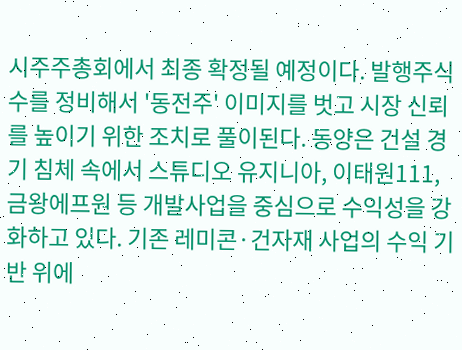시주주총회에서 최종 확정될 예정이다. 발행주식 수를 정비해서 '동전주' 이미지를 벗고 시장 신뢰를 높이기 위한 조치로 풀이된다. 동양은 건설 경기 침체 속에서 스튜디오 유지니아, 이태원111, 금왕에프원 등 개발사업을 중심으로 수익성을 강화하고 있다. 기존 레미콘·건자재 사업의 수익 기반 위에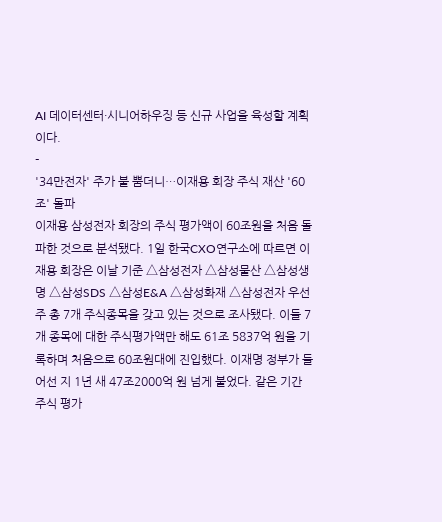AI 데이터센터·시니어하우징 등 신규 사업을 육성할 계획이다.
-
'34만전자' 주가 불 뿜더니…이재용 회장 주식 재산 '60조' 돌파
이재용 삼성전자 회장의 주식 평가액이 60조원을 처음 돌파한 것으로 분석됐다. 1일 한국CXO연구소에 따르면 이재용 회장은 이날 기준 △삼성전자 △삼성물산 △삼성생명 △삼성SDS △삼성E&A △삼성화재 △삼성전자 우선주 총 7개 주식종목을 갖고 있는 것으로 조사됐다. 이들 7개 종목에 대한 주식평가액만 해도 61조 5837억 원을 기록하며 처음으로 60조원대에 진입했다. 이재명 정부가 들어선 지 1년 새 47조2000억 원 넘게 불었다. 같은 기간 주식 평가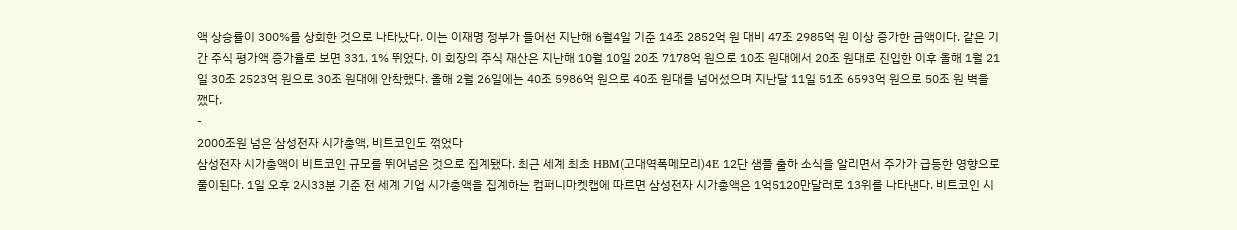액 상승률이 300%를 상회한 것으로 나타났다. 이는 이재명 정부가 들어선 지난해 6월4일 기준 14조 2852억 원 대비 47조 2985억 원 이상 증가한 금액이다. 같은 기간 주식 평가액 증가율로 보면 331. 1% 뛰었다. 이 회장의 주식 재산은 지난해 10월 10일 20조 7178억 원으로 10조 원대에서 20조 원대로 진입한 이후 올해 1월 21일 30조 2523억 원으로 30조 원대에 안착했다. 올해 2월 26일에는 40조 5986억 원으로 40조 원대를 넘어섰으며 지난달 11일 51조 6593억 원으로 50조 원 벽을 깼다.
-
2000조원 넘은 삼성전자 시가총액, 비트코인도 꺾었다
삼성전자 시가총액이 비트코인 규모를 뛰어넘은 것으로 집계됐다. 최근 세계 최초 HBM(고대역폭메모리)4E 12단 샘플 출하 소식을 알리면서 주가가 급등한 영향으로 풀이된다. 1일 오후 2시33분 기준 전 세계 기업 시가총액을 집계하는 컴퍼니마켓캡에 따르면 삼성전자 시가총액은 1억5120만달러로 13위를 나타낸다. 비트코인 시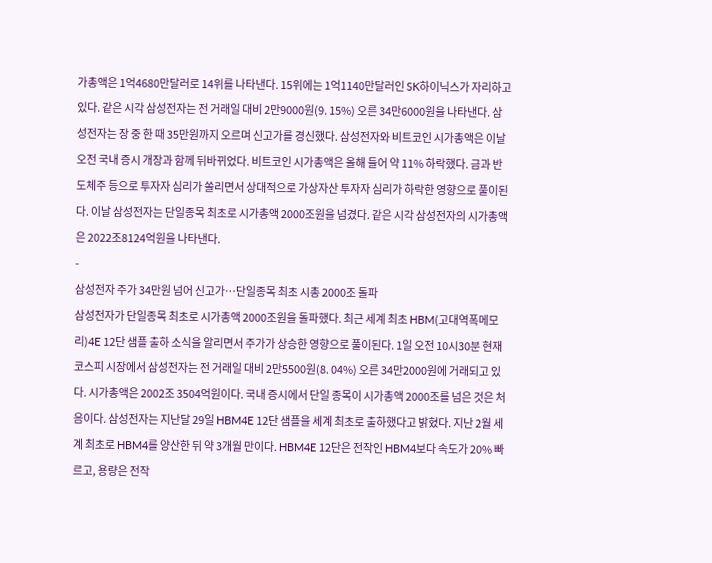가총액은 1억4680만달러로 14위를 나타낸다. 15위에는 1억1140만달러인 SK하이닉스가 자리하고 있다. 같은 시각 삼성전자는 전 거래일 대비 2만9000원(9. 15%) 오른 34만6000원을 나타낸다. 삼성전자는 장 중 한 때 35만원까지 오르며 신고가를 경신했다. 삼성전자와 비트코인 시가총액은 이날 오전 국내 증시 개장과 함께 뒤바뀌었다. 비트코인 시가총액은 올해 들어 약 11% 하락했다. 금과 반도체주 등으로 투자자 심리가 쏠리면서 상대적으로 가상자산 투자자 심리가 하락한 영향으로 풀이된다. 이날 삼성전자는 단일종목 최초로 시가총액 2000조원을 넘겼다. 같은 시각 삼성전자의 시가총액은 2022조8124억원을 나타낸다.
-
삼성전자 주가 34만원 넘어 신고가…단일종목 최초 시총 2000조 돌파
삼성전자가 단일종목 최초로 시가총액 2000조원을 돌파했다. 최근 세계 최초 HBM(고대역폭메모리)4E 12단 샘플 출하 소식을 알리면서 주가가 상승한 영향으로 풀이된다. 1일 오전 10시30분 현재 코스피 시장에서 삼성전자는 전 거래일 대비 2만5500원(8. 04%) 오른 34만2000원에 거래되고 있다. 시가총액은 2002조 3504억원이다. 국내 증시에서 단일 종목이 시가총액 2000조를 넘은 것은 처음이다. 삼성전자는 지난달 29일 HBM4E 12단 샘플을 세계 최초로 출하했다고 밝혔다. 지난 2월 세계 최초로 HBM4를 양산한 뒤 약 3개월 만이다. HBM4E 12단은 전작인 HBM4보다 속도가 20% 빠르고, 용량은 전작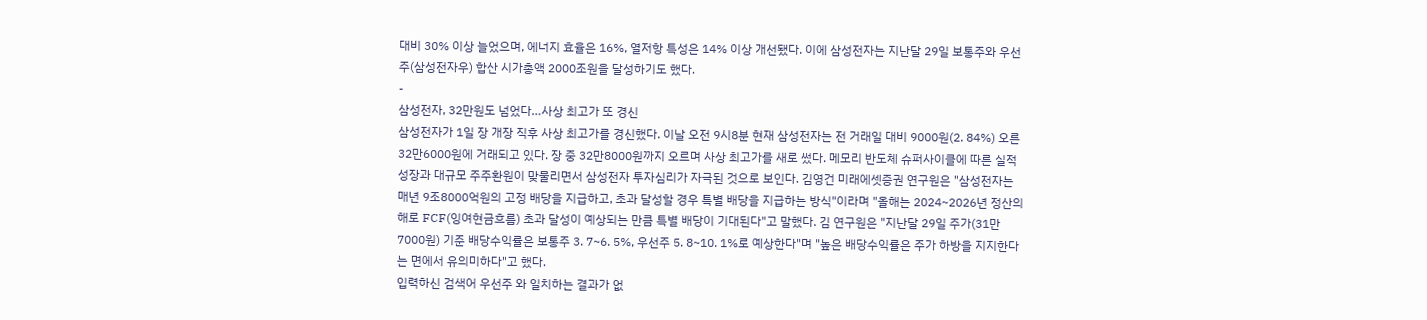대비 30% 이상 늘었으며, 에너지 효율은 16%, 열저항 특성은 14% 이상 개선됐다. 이에 삼성전자는 지난달 29일 보통주와 우선주(삼성전자우) 합산 시가총액 2000조원을 달성하기도 했다.
-
삼성전자, 32만원도 넘었다…사상 최고가 또 경신
삼성전자가 1일 장 개장 직후 사상 최고가를 경신했다. 이날 오전 9시8분 현재 삼성전자는 전 거래일 대비 9000원(2. 84%) 오른 32만6000원에 거래되고 있다. 장 중 32만8000원까지 오르며 사상 최고가를 새로 썼다. 메모리 반도체 슈퍼사이클에 따른 실적 성장과 대규모 주주환원이 맞물리면서 삼성전자 투자심리가 자극된 것으로 보인다. 김영건 미래에셋증권 연구원은 "삼성전자는 매년 9조8000억원의 고정 배당을 지급하고, 초과 달성할 경우 특별 배당을 지급하는 방식"이라며 "올해는 2024~2026년 정산의 해로 FCF(잉여현금흐름) 초과 달성이 예상되는 만큼 특별 배당이 기대된다"고 말했다. 김 연구원은 "지난달 29일 주가(31만7000원) 기준 배당수익률은 보통주 3. 7~6. 5%, 우선주 5. 8~10. 1%로 예상한다"며 "높은 배당수익률은 주가 하방을 지지한다는 면에서 유의미하다"고 했다.
입력하신 검색어 우선주 와 일치하는 결과가 없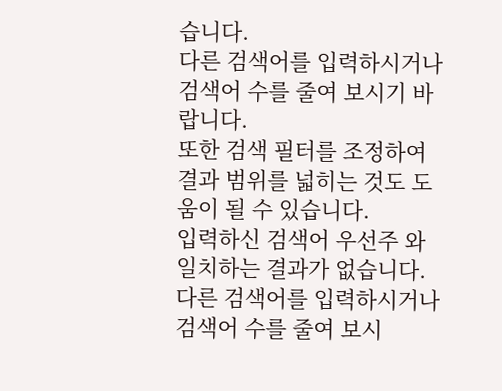습니다.
다른 검색어를 입력하시거나 검색어 수를 줄여 보시기 바랍니다.
또한 검색 필터를 조정하여 결과 범위를 넓히는 것도 도움이 될 수 있습니다.
입력하신 검색어 우선주 와 일치하는 결과가 없습니다.
다른 검색어를 입력하시거나 검색어 수를 줄여 보시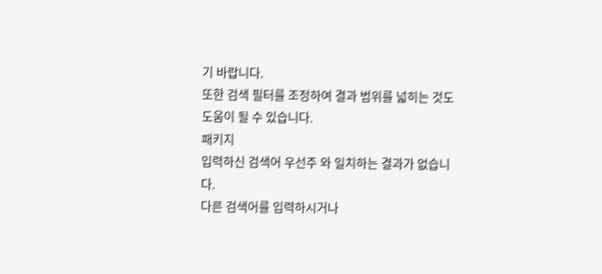기 바랍니다.
또한 검색 필터를 조정하여 결과 범위를 넓히는 것도 도움이 될 수 있습니다.
패키지
입력하신 검색어 우선주 와 일치하는 결과가 없습니다.
다른 검색어를 입력하시거나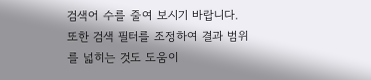검색어 수를 줄여 보시기 바랍니다.
또한 검색 필터를 조정하여 결과 범위를 넓히는 것도 도움이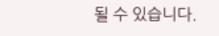될 수 있습니다.